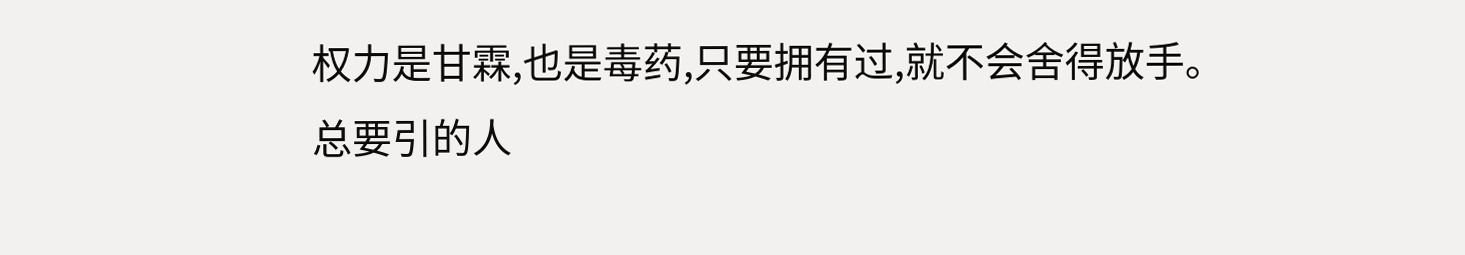权力是甘霖,也是毒药,只要拥有过,就不会舍得放手。
总要引的人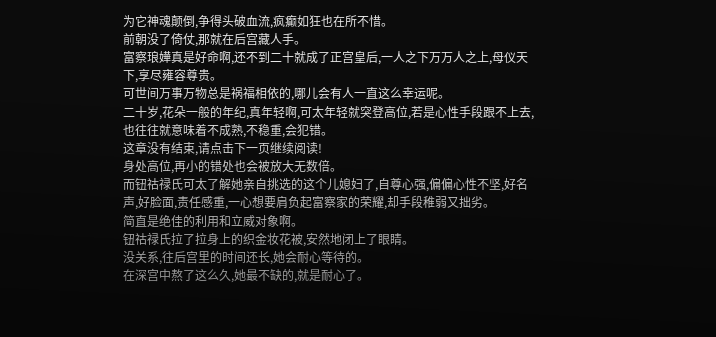为它神魂颠倒,争得头破血流,疯癫如狂也在所不惜。
前朝没了倚仗,那就在后宫藏人手。
富察琅嬅真是好命啊,还不到二十就成了正宫皇后,一人之下万万人之上,母仪天下,享尽雍容尊贵。
可世间万事万物总是祸福相依的,哪儿会有人一直这么幸运呢。
二十岁,花朵一般的年纪,真年轻啊,可太年轻就突登高位,若是心性手段跟不上去,也往往就意味着不成熟,不稳重,会犯错。
这章没有结束,请点击下一页继续阅读!
身处高位,再小的错处也会被放大无数倍。
而钮祜禄氏可太了解她亲自挑选的这个儿媳妇了,自尊心强,偏偏心性不坚,好名声,好脸面,责任感重,一心想要肩负起富察家的荣耀,却手段稚弱又拙劣。
简直是绝佳的利用和立威对象啊。
钮祜禄氏拉了拉身上的织金妆花被,安然地闭上了眼睛。
没关系,往后宫里的时间还长,她会耐心等待的。
在深宫中熬了这么久,她最不缺的,就是耐心了。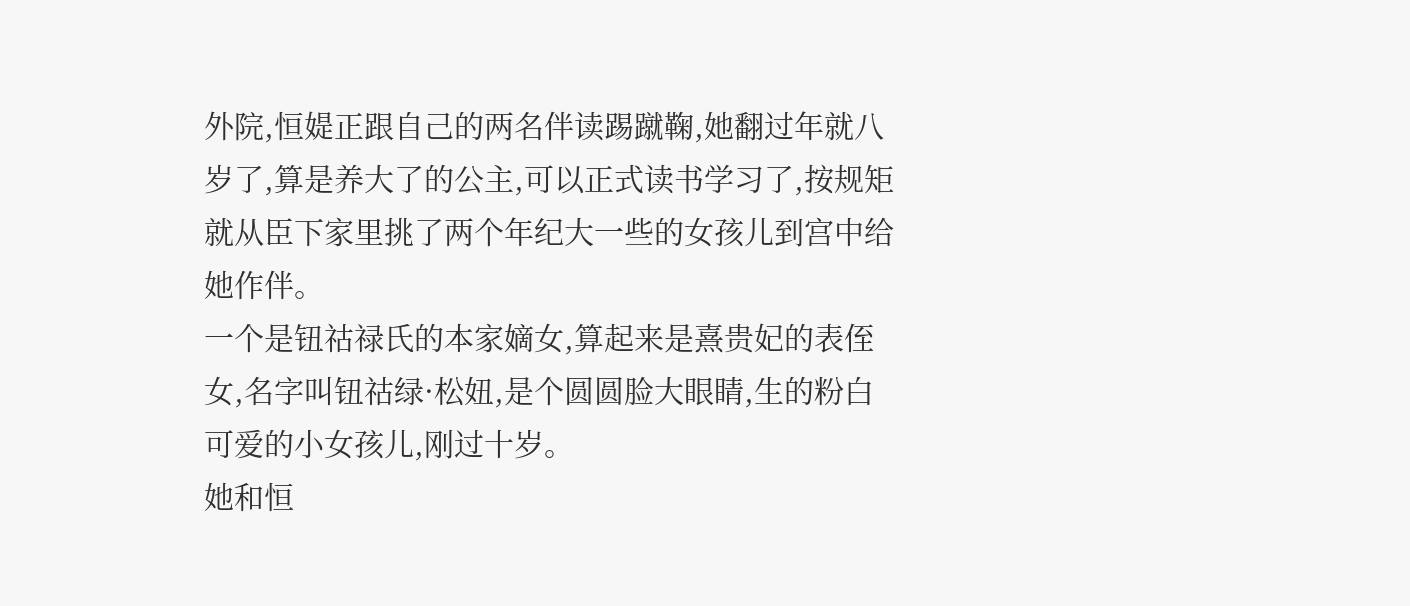外院,恒媞正跟自己的两名伴读踢蹴鞠,她翻过年就八岁了,算是养大了的公主,可以正式读书学习了,按规矩就从臣下家里挑了两个年纪大一些的女孩儿到宫中给她作伴。
一个是钮祜禄氏的本家嫡女,算起来是熹贵妃的表侄女,名字叫钮祜绿·松妞,是个圆圆脸大眼睛,生的粉白可爱的小女孩儿,刚过十岁。
她和恒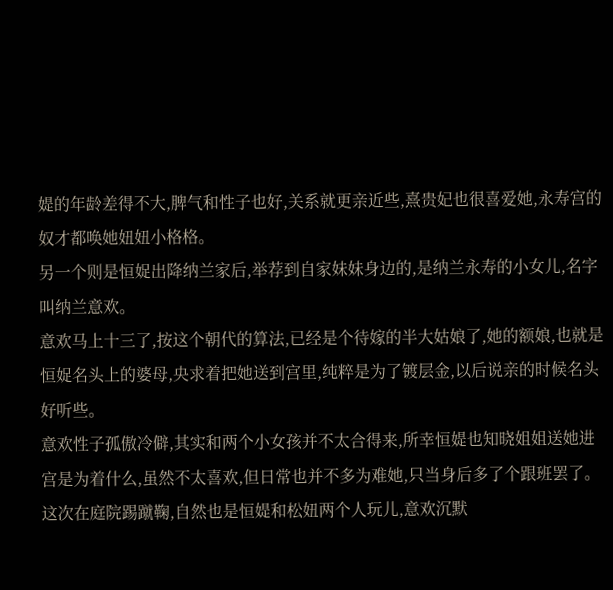媞的年龄差得不大,脾气和性子也好,关系就更亲近些,熹贵妃也很喜爱她,永寿宫的奴才都唤她妞妞小格格。
另一个则是恒娖出降纳兰家后,举荐到自家妹妹身边的,是纳兰永寿的小女儿,名字叫纳兰意欢。
意欢马上十三了,按这个朝代的算法,已经是个待嫁的半大姑娘了,她的额娘,也就是恒娖名头上的婆母,央求着把她送到宫里,纯粹是为了镀层金,以后说亲的时候名头好听些。
意欢性子孤傲冷僻,其实和两个小女孩并不太合得来,所幸恒媞也知晓姐姐送她进宫是为着什么,虽然不太喜欢,但日常也并不多为难她,只当身后多了个跟班罢了。
这次在庭院踢蹴鞠,自然也是恒媞和松妞两个人玩儿,意欢沉默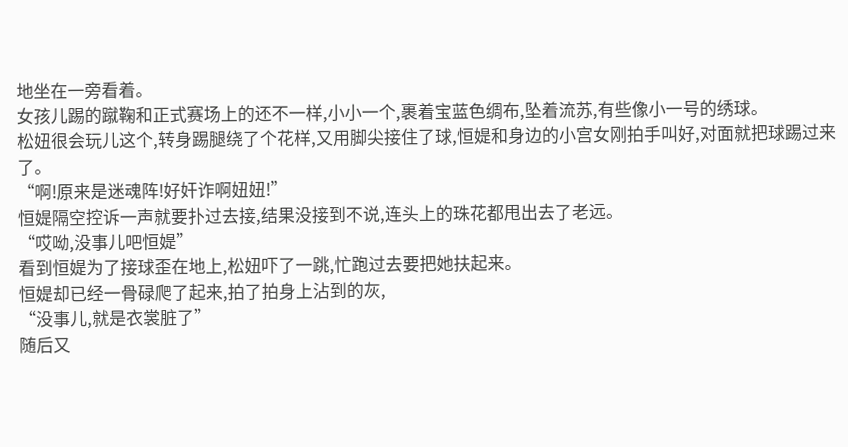地坐在一旁看着。
女孩儿踢的蹴鞠和正式赛场上的还不一样,小小一个,裹着宝蓝色绸布,坠着流苏,有些像小一号的绣球。
松妞很会玩儿这个,转身踢腿绕了个花样,又用脚尖接住了球,恒媞和身边的小宫女刚拍手叫好,对面就把球踢过来了。
“啊!原来是迷魂阵!好奸诈啊妞妞!”
恒媞隔空控诉一声就要扑过去接,结果没接到不说,连头上的珠花都甩出去了老远。
“哎呦,没事儿吧恒媞”
看到恒媞为了接球歪在地上,松妞吓了一跳,忙跑过去要把她扶起来。
恒媞却已经一骨碌爬了起来,拍了拍身上沾到的灰,
“没事儿,就是衣裳脏了”
随后又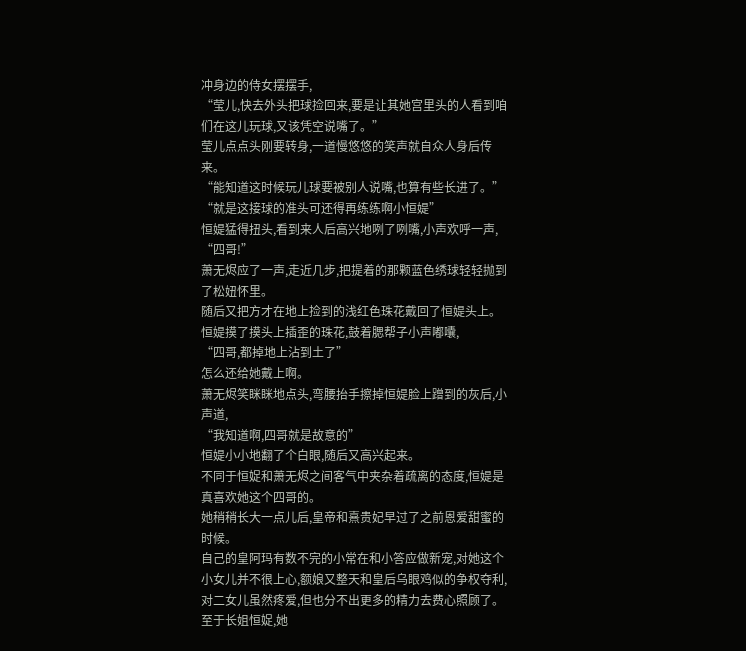冲身边的侍女摆摆手,
“莹儿,快去外头把球捡回来,要是让其她宫里头的人看到咱们在这儿玩球,又该凭空说嘴了。”
莹儿点点头刚要转身,一道慢悠悠的笑声就自众人身后传来。
“能知道这时候玩儿球要被别人说嘴,也算有些长进了。”
“就是这接球的准头可还得再练练啊小恒媞”
恒媞猛得扭头,看到来人后高兴地咧了咧嘴,小声欢呼一声,
“四哥!”
萧无烬应了一声,走近几步,把提着的那颗蓝色绣球轻轻抛到了松妞怀里。
随后又把方才在地上捡到的浅红色珠花戴回了恒媞头上。
恒媞摸了摸头上插歪的珠花,鼓着腮帮子小声嘟囔,
“四哥,都掉地上沾到土了”
怎么还给她戴上啊。
萧无烬笑眯眯地点头,弯腰抬手擦掉恒媞脸上蹭到的灰后,小声道,
“我知道啊,四哥就是故意的”
恒媞小小地翻了个白眼,随后又高兴起来。
不同于恒娖和萧无烬之间客气中夹杂着疏离的态度,恒媞是真喜欢她这个四哥的。
她稍稍长大一点儿后,皇帝和熹贵妃早过了之前恩爱甜蜜的时候。
自己的皇阿玛有数不完的小常在和小答应做新宠,对她这个小女儿并不很上心,额娘又整天和皇后乌眼鸡似的争权夺利,对二女儿虽然疼爱,但也分不出更多的精力去费心照顾了。
至于长姐恒娖,她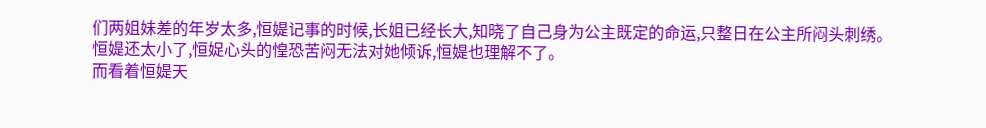们两姐妹差的年岁太多,恒媞记事的时候,长姐已经长大,知晓了自己身为公主既定的命运,只整日在公主所闷头刺绣。
恒媞还太小了,恒娖心头的惶恐苦闷无法对她倾诉,恒媞也理解不了。
而看着恒媞天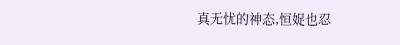真无忧的神态,恒娖也忍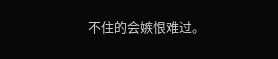不住的会嫉恨难过。